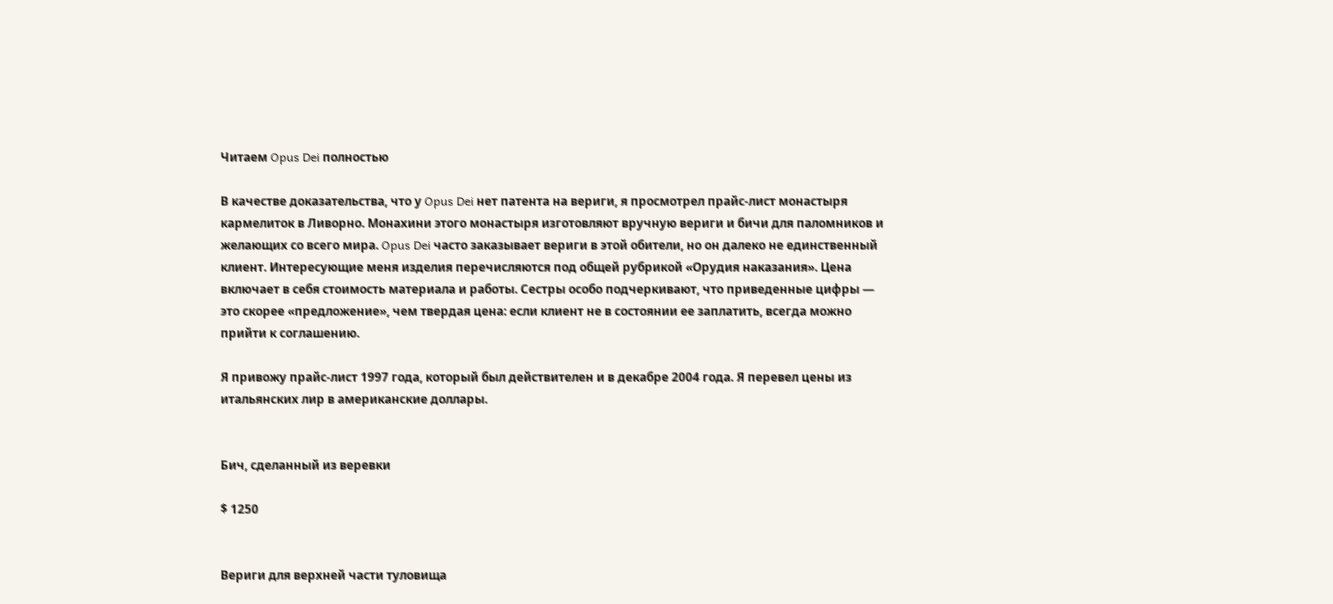Читаем Opus Dei полностью

В качестве доказательства, что у Opus Dei нет патента на вериги, я просмотрел прайс-лист монастыря кармелиток в Ливорно. Монахини этого монастыря изготовляют вручную вериги и бичи для паломников и желающих со всего мира. Opus Dei часто заказывает вериги в этой обители, но он далеко не единственный клиент. Интересующие меня изделия перечисляются под общей рубрикой «Орудия наказания». Цена включает в себя стоимость материала и работы. Сестры особо подчеркивают, что приведенные цифры — это скорее «предложение», чем твердая цена: если клиент не в состоянии ее заплатить, всегда можно прийти к соглашению.

Я привожу прайс-лист 1997 года, который был действителен и в декабре 2004 года. Я перевел цены из итальянских лир в американские доллары.


Бич, сделанный из веревки

$ 1250


Вериги для верхней части туловища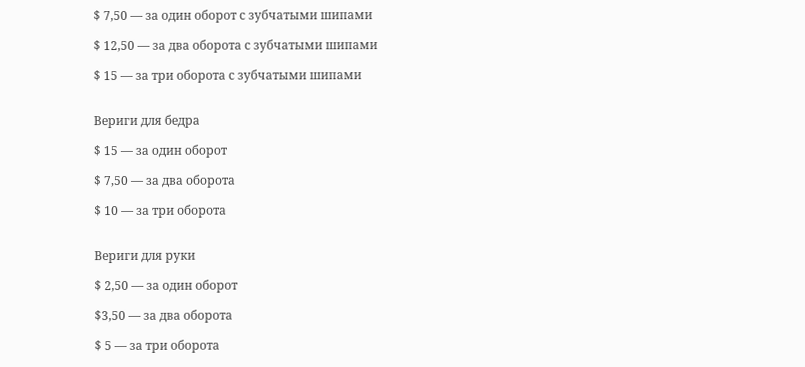$ 7,50 — за один оборот с зубчатыми шипами

$ 12,50 — за два оборота с зубчатыми шипами

$ 15 — за три оборота с зубчатыми шипами


Вериги для бедра

$ 15 — за один оборот

$ 7,50 — за два оборота

$ 10 — за три оборота


Вериги для руки

$ 2,50 — за один оборот

$3,50 — за два оборота

$ 5 — за три оборота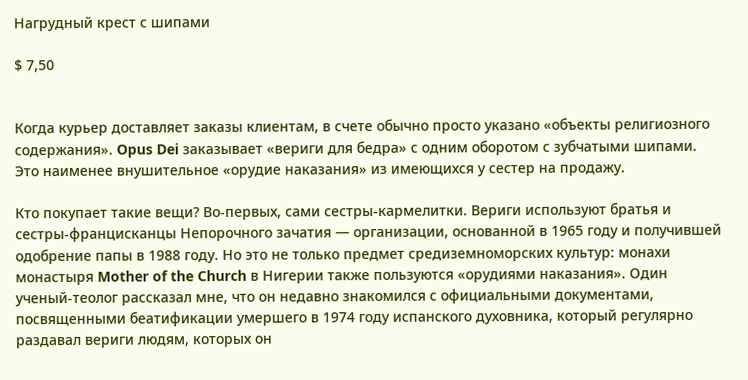Нагрудный крест с шипами

$ 7,50


Когда курьер доставляет заказы клиентам, в счете обычно просто указано «объекты религиозного содержания». Opus Dei заказывает «вериги для бедра» с одним оборотом с зубчатыми шипами. Это наименее внушительное «орудие наказания» из имеющихся у сестер на продажу.

Кто покупает такие вещи? Во-первых, сами сестры-кармелитки. Вериги используют братья и сестры-францисканцы Непорочного зачатия — организации, основанной в 1965 году и получившей одобрение папы в 1988 году. Но это не только предмет средиземноморских культур: монахи монастыря Mother of the Church в Нигерии также пользуются «орудиями наказания». Один ученый-теолог рассказал мне, что он недавно знакомился с официальными документами, посвященными беатификации умершего в 1974 году испанского духовника, который регулярно раздавал вериги людям, которых он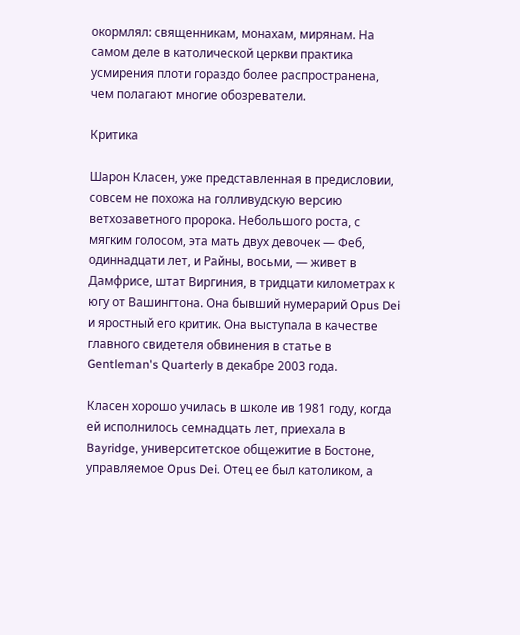окормлял: священникам, монахам, мирянам. На самом деле в католической церкви практика усмирения плоти гораздо более распространена, чем полагают многие обозреватели.

Критика

Шарон Класен, уже представленная в предисловии, совсем не похожа на голливудскую версию ветхозаветного пророка. Небольшого роста, с мягким голосом, эта мать двух девочек — Феб, одиннадцати лет, и Райны, восьми, — живет в Дамфрисе, штат Виргиния, в тридцати километрах к югу от Вашингтона. Она бывший нумерарий Opus Dei и яростный его критик. Она выступала в качестве главного свидетеля обвинения в статье в Gentleman's Quarterly в декабре 2003 года.

Класен хорошо училась в школе ив 1981 году, когда ей исполнилось семнадцать лет, приехала в Bayridge, университетское общежитие в Бостоне, управляемое Opus Dei. Отец ее был католиком, а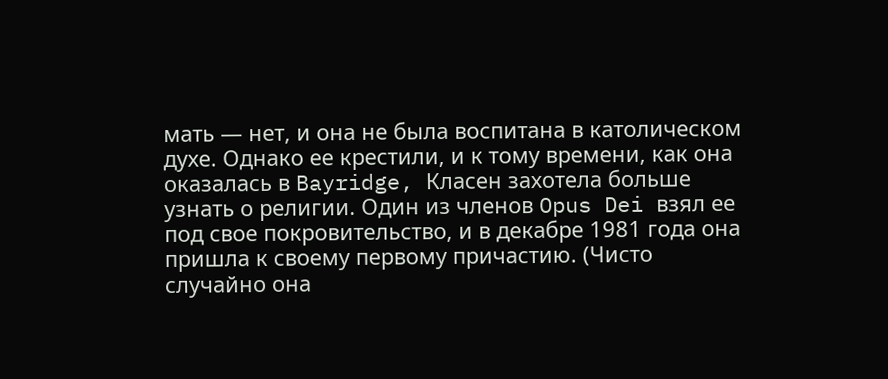мать — нет, и она не была воспитана в католическом духе. Однако ее крестили, и к тому времени, как она оказалась в Bayridge, Класен захотела больше узнать о религии. Один из членов Opus Dei взял ее под свое покровительство, и в декабре 1981 года она пришла к своему первому причастию. (Чисто случайно она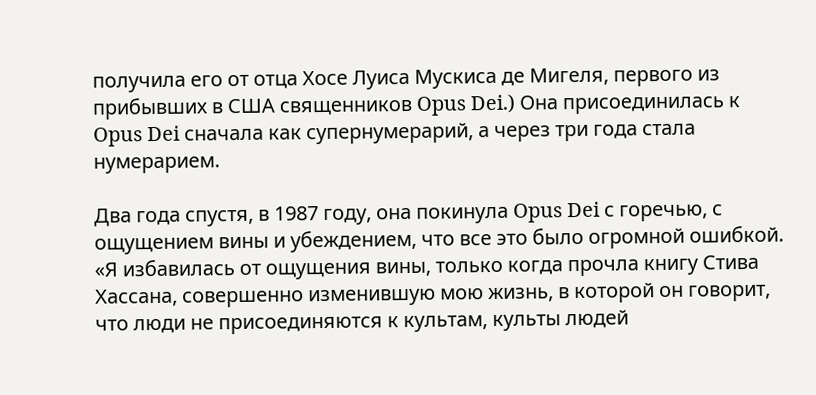получила его от отца Хосе Луиса Мускиса де Мигеля, первого из прибывших в США священников Opus Dei.) Она присоединилась к Opus Dei сначала как супернумерарий, а через три года стала нумерарием.

Два года спустя, в 1987 году, она покинула Opus Dei с горечью, с ощущением вины и убеждением, что все это было огромной ошибкой. «Я избавилась от ощущения вины, только когда прочла книгу Стива Хассана, совершенно изменившую мою жизнь, в которой он говорит, что люди не присоединяются к культам, культы людей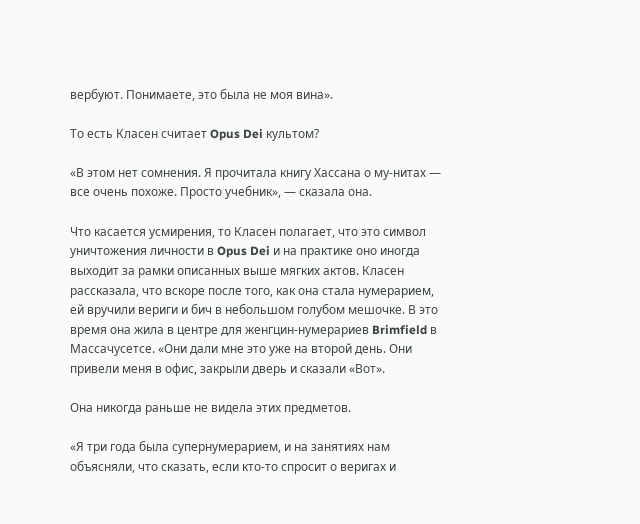вербуют. Понимаете, это была не моя вина».

То есть Класен считает Opus Dei культом?

«В этом нет сомнения. Я прочитала книгу Хассана о му-нитах — все очень похоже. Просто учебник», — сказала она.

Что касается усмирения, то Класен полагает, что это символ уничтожения личности в Opus Dei и на практике оно иногда выходит за рамки описанных выше мягких актов. Класен рассказала, что вскоре после того, как она стала нумерарием, ей вручили вериги и бич в небольшом голубом мешочке. В это время она жила в центре для женгцин-нумерариев Brimfield в Массачусетсе. «Они дали мне это уже на второй день. Они привели меня в офис, закрыли дверь и сказали «Вот».

Она никогда раньше не видела этих предметов.

«Я три года была супернумерарием, и на занятиях нам объясняли, что сказать, если кто-то спросит о веригах и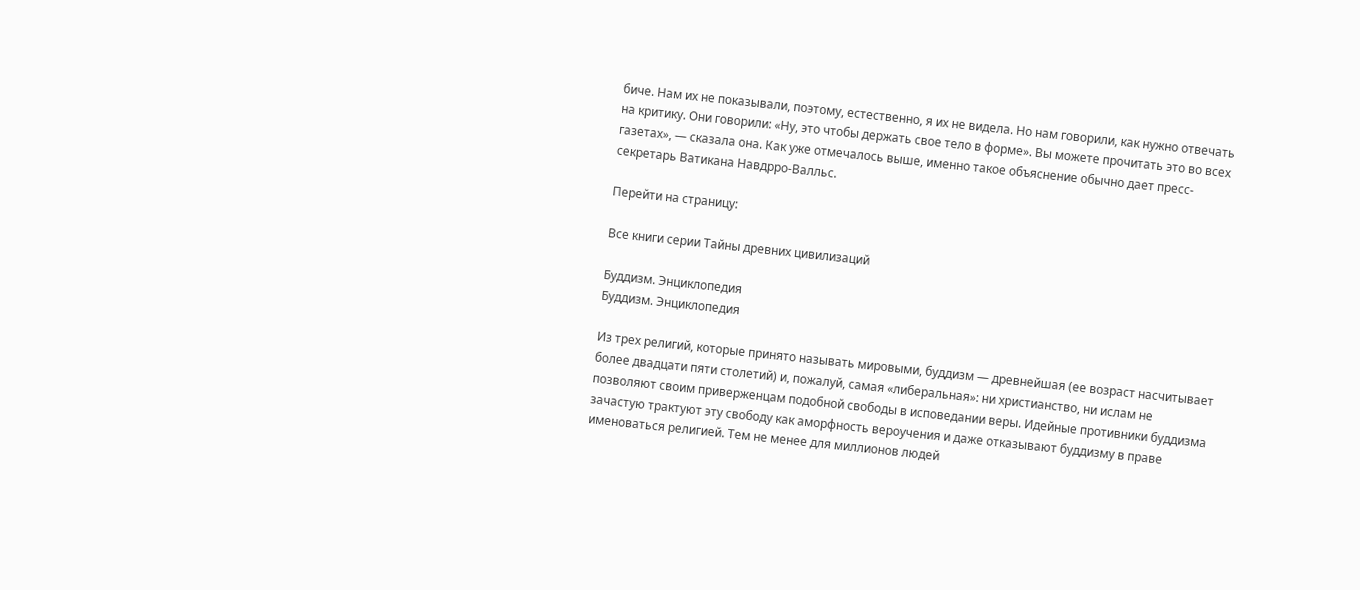биче. Нам их не показывали, поэтому, естественно, я их не видела. Но нам говорили, как нужно отвечать на критику. Они говорили: «Ну, это чтобы держать свое тело в форме». Вы можете прочитать это во всех газетах», — сказала она. Как уже отмечалось выше, именно такое объяснение обычно дает пресс-секретарь Ватикана Навдрро-Валльс.

Перейти на страницу:

Все книги серии Тайны древних цивилизаций

Буддизм. Энциклопедия
Буддизм. Энциклопедия

Из трех религий, которые принято называть мировыми, буддизм — древнейшая (ее возраст насчитывает более двадцати пяти столетий) и, пожалуй, самая «либеральная»: ни христианство, ни ислам не позволяют своим приверженцам подобной свободы в исповедании веры. Идейные противники буддизма зачастую трактуют эту свободу как аморфность вероучения и даже отказывают буддизму в праве именоваться религией. Тем не менее для миллионов людей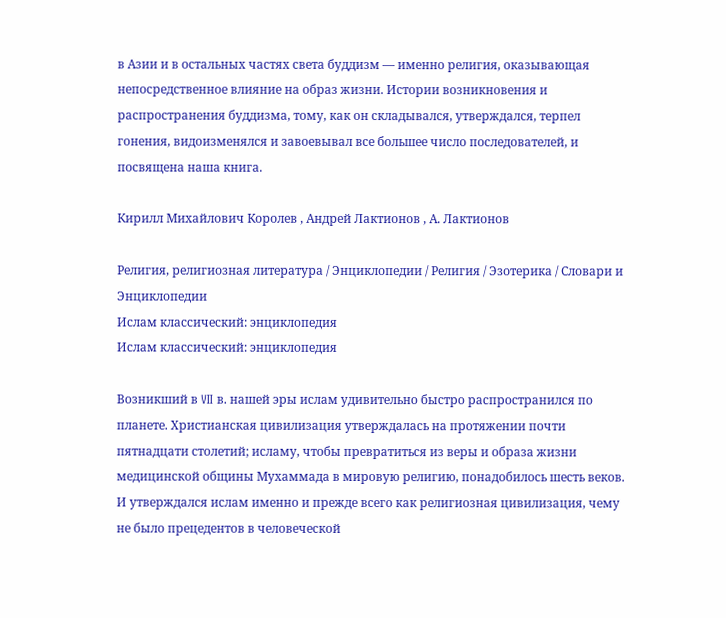в Азии и в остальных частях света буддизм — именно религия, оказывающая непосредственное влияние на образ жизни. Истории возникновения и распространения буддизма, тому, как он складывался, утверждался, терпел гонения, видоизменялся и завоевывал все большее число последователей, и посвящена наша книга.

Кирилл Михайлович Королев , Андрей Лактионов , А. Лактионов

Религия, религиозная литература / Энциклопедии / Религия / Эзотерика / Словари и Энциклопедии
Ислам классический: энциклопедия
Ислам классический: энциклопедия

Возникший в VII в. нашей эры ислам удивительно быстро распространился по планете. Христианская цивилизация утверждалась на протяжении почти пятнадцати столетий; исламу, чтобы превратиться из веры и образа жизни медицинской общины Мухаммада в мировую религию, понадобилось шесть веков. И утверждался ислам именно и прежде всего как религиозная цивилизация, чему не было прецедентов в человеческой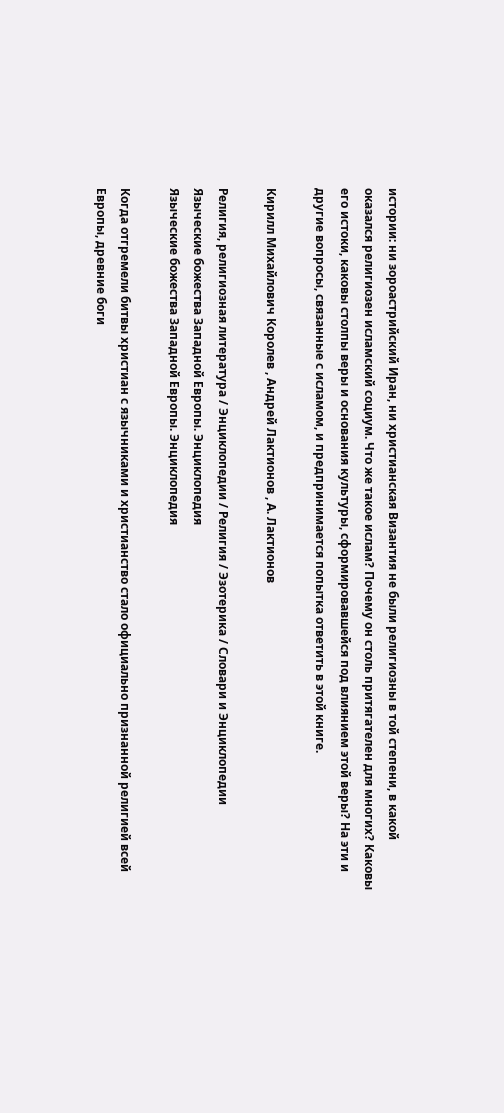истории: ни зороастрийский Иран, ни христианская Византия не были религиозны в той степени, в какой оказался религиозен исламский социум. Что же такое ислам? Почему он столь притягателен для многих? Каковы его истоки, каковы столпы веры и основания культуры, сформировавшейся под влиянием этой веры? На эти и другие вопросы, связанные с исламом, и предпринимается попытка ответить в этой книге.

Кирилл Михайлович Королев , Андрей Лактионов , А. Лактионов

Религия, религиозная литература / Энциклопедии / Религия / Эзотерика / Словари и Энциклопедии
Языческие божества Западной Европы. Энциклопедия
Языческие божества Западной Европы. Энциклопедия

Когда отгремели битвы христиан с язычниками и христианство стало официально признанной религией всей Европы, древние боги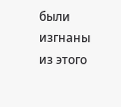были изгнаны из этого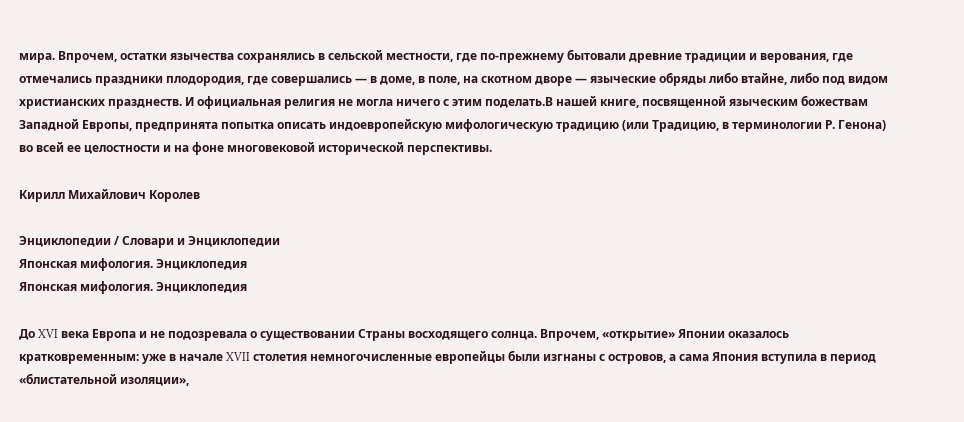мира. Впрочем, остатки язычества сохранялись в сельской местности, где по-прежнему бытовали древние традиции и верования, где отмечались праздники плодородия, где совершались — в доме, в поле, на скотном дворе — языческие обряды либо втайне, либо под видом христианских празднеств. И официальная религия не могла ничего с этим поделать.В нашей книге, посвященной языческим божествам Западной Европы, предпринята попытка описать индоевропейскую мифологическую традицию (или Традицию, в терминологии Р. Генона) во всей ее целостности и на фоне многовековой исторической перспективы.

Кирилл Михайлович Королев

Энциклопедии / Словари и Энциклопедии
Японская мифология. Энциклопедия
Японская мифология. Энциклопедия

До XVI века Европа и не подозревала о существовании Страны восходящего солнца. Впрочем, «открытие» Японии оказалось кратковременным: уже в начале XVII столетия немногочисленные европейцы были изгнаны с островов, а сама Япония вступила в период «блистательной изоляции»,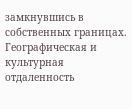замкнувшись в собственных границах. Географическая и культурная отдаленность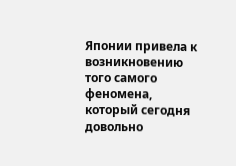Японии привела к возникновению того самого феномена, который сегодня довольно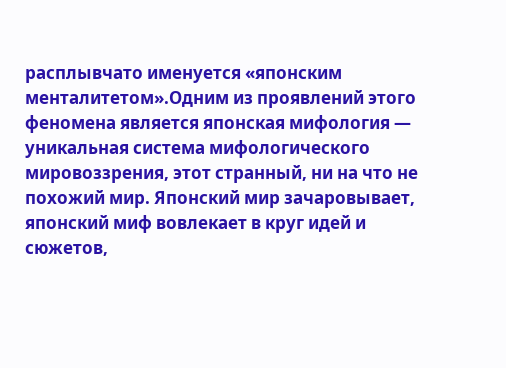расплывчато именуется «японским менталитетом».Одним из проявлений этого феномена является японская мифология — уникальная система мифологического мировоззрения, этот странный, ни на что не похожий мир. Японский мир зачаровывает, японский миф вовлекает в круг идей и сюжетов,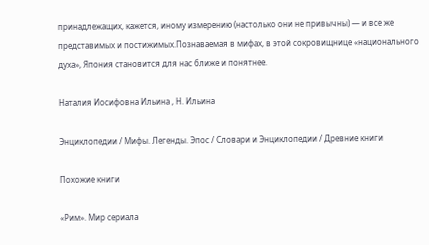принадлежащих, кажется, иному измерению (настолько они не привычны) — и все же представимых и постижимых.Познаваемая в мифах, в этой сокровищнице «национального духа», Япония становится для нас ближе и понятнее.

Наталия Иосифовна Ильина , Н. Ильина

Энциклопедии / Мифы. Легенды. Эпос / Словари и Энциклопедии / Древние книги

Похожие книги

«Рим». Мир сериала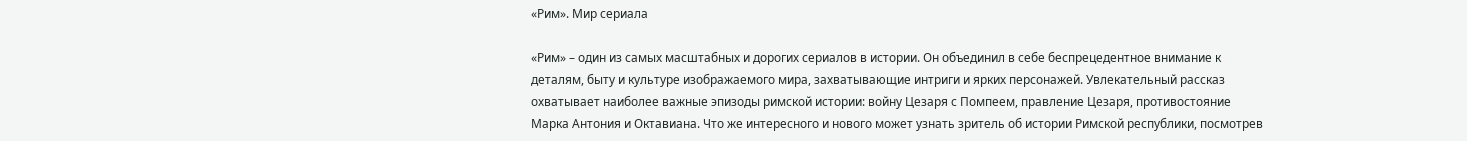«Рим». Мир сериала

«Рим» – один из самых масштабных и дорогих сериалов в истории. Он объединил в себе беспрецедентное внимание к деталям, быту и культуре изображаемого мира, захватывающие интриги и ярких персонажей. Увлекательный рассказ охватывает наиболее важные эпизоды римской истории: войну Цезаря с Помпеем, правление Цезаря, противостояние Марка Антония и Октавиана. Что же интересного и нового может узнать зритель об истории Римской республики, посмотрев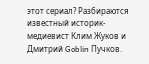этот сериал? Разбираются известный историк-медиевист Клим Жуков и Дмитрий Goblin Пучков.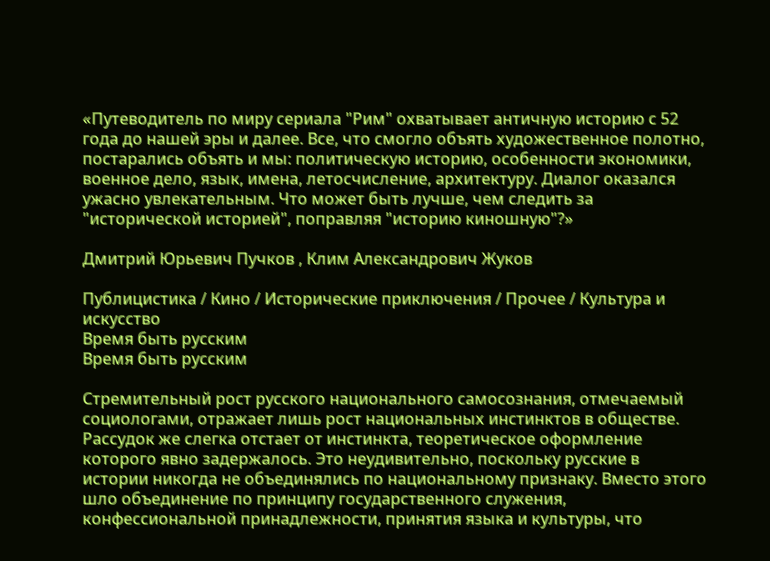«Путеводитель по миру сериала "Рим" охватывает античную историю с 52 года до нашей эры и далее. Все, что смогло объять художественное полотно, постарались объять и мы: политическую историю, особенности экономики, военное дело, язык, имена, летосчисление, архитектуру. Диалог оказался ужасно увлекательным. Что может быть лучше, чем следить за "исторической историей", поправляя "историю киношную"?»

Дмитрий Юрьевич Пучков , Клим Александрович Жуков

Публицистика / Кино / Исторические приключения / Прочее / Культура и искусство
Время быть русским
Время быть русским

Стремительный рост русского национального самосознания, отмечаемый социологами, отражает лишь рост национальных инстинктов в обществе. Рассудок же слегка отстает от инстинкта, теоретическое оформление которого явно задержалось. Это неудивительно, поскольку русские в истории никогда не объединялись по национальному признаку. Вместо этого шло объединение по принципу государственного служения, конфессиональной принадлежности, принятия языка и культуры, что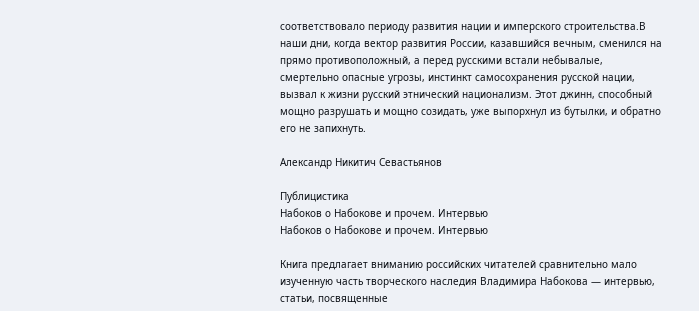соответствовало периоду развития нации и имперского строительства.В наши дни, когда вектор развития России, казавшийся вечным, сменился на прямо противоположный, а перед русскими встали небывалые, смертельно опасные угрозы, инстинкт самосохранения русской нации, вызвал к жизни русский этнический национализм. Этот джинн, способный мощно разрушать и мощно созидать, уже выпорхнул из бутылки, и обратно его не запихнуть.

Александр Никитич Севастьянов

Публицистика
Набоков о Набокове и прочем. Интервью
Набоков о Набокове и прочем. Интервью

Книга предлагает вниманию российских читателей сравнительно мало изученную часть творческого наследия Владимира Набокова — интервью, статьи, посвященные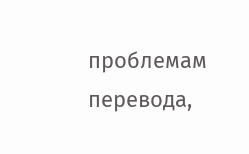проблемам перевода,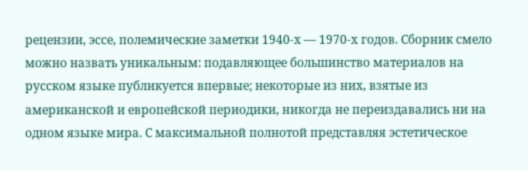рецензии, эссе, полемические заметки 1940-х — 1970-х годов. Сборник смело можно назвать уникальным: подавляющее большинство материалов на русском языке публикуется впервые; некоторые из них, взятые из американской и европейской периодики, никогда не переиздавались ни на одном языке мира. С максимальной полнотой представляя эстетическое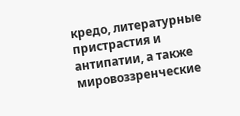кредо, литературные пристрастия и антипатии, а также мировоззренческие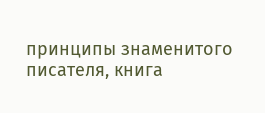принципы знаменитого писателя, книга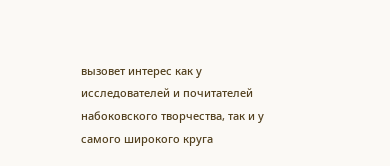вызовет интерес как у исследователей и почитателей набоковского творчества, так и у самого широкого круга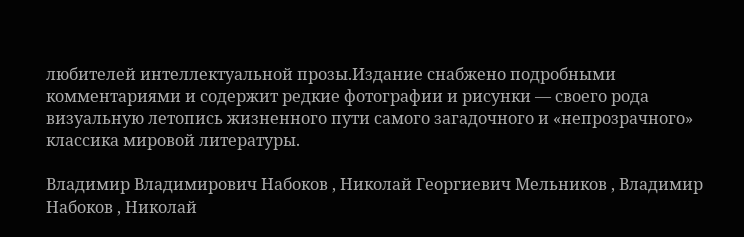любителей интеллектуальной прозы.Издание снабжено подробными комментариями и содержит редкие фотографии и рисунки — своего рода визуальную летопись жизненного пути самого загадочного и «непрозрачного» классика мировой литературы.

Владимир Владимирович Набоков , Николай Георгиевич Мельников , Владимир Набоков , Николай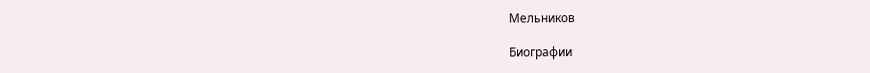Мельников

Биографии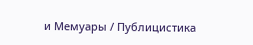и Мемуары / Публицистика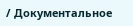/ Документальное